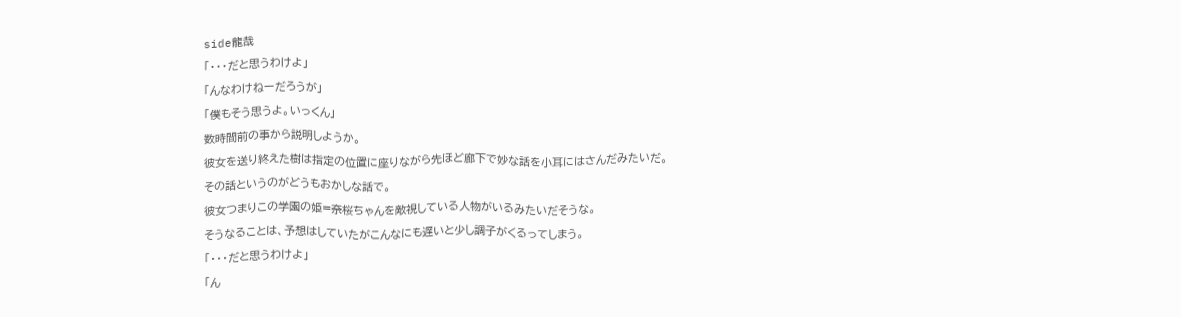side龍哉
「・・・だと思うわけよ」
「んなわけねーだろうが」
「僕もそう思うよ。いっくん」
数時間前の事から説明しようか。
彼女を送り終えた樹は指定の位置に座りながら先ほど廊下で妙な話を小耳にはさんだみたいだ。
その話というのがどうもおかしな話で。
彼女つまりこの学園の姫=奈桜ちゃんを敵視している人物がいるみたいだそうな。
そうなることは、予想はしていたがこんなにも遅いと少し調子がくるってしまう。
「・・・だと思うわけよ」
「ん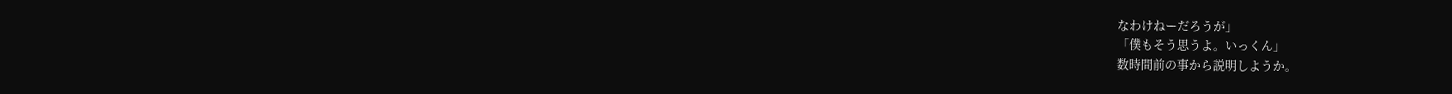なわけねーだろうが」
「僕もそう思うよ。いっくん」
数時間前の事から説明しようか。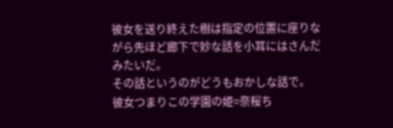彼女を送り終えた樹は指定の位置に座りながら先ほど廊下で妙な話を小耳にはさんだみたいだ。
その話というのがどうもおかしな話で。
彼女つまりこの学園の姫=奈桜ち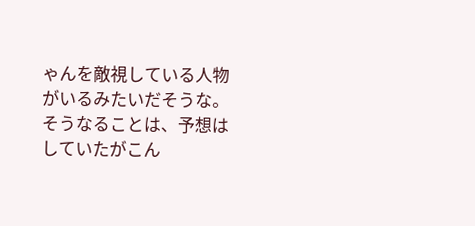ゃんを敵視している人物がいるみたいだそうな。
そうなることは、予想はしていたがこん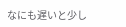なにも遅いと少し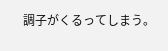調子がくるってしまう。